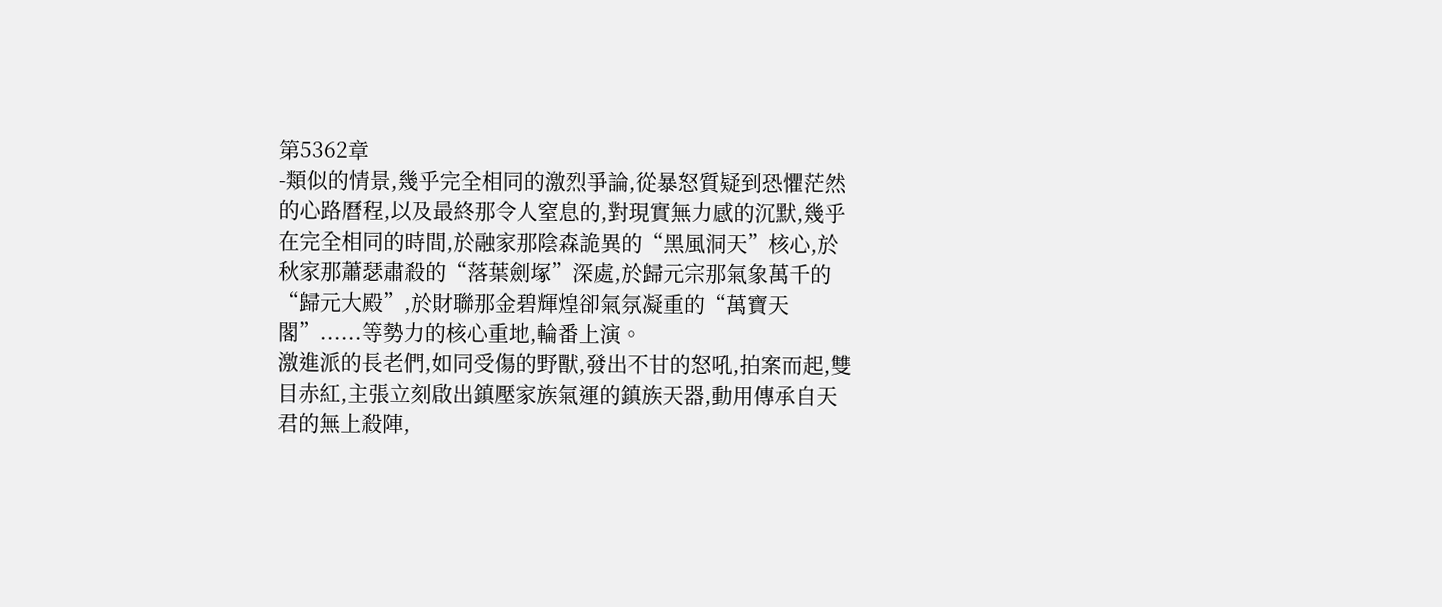第5362章
-類似的情景,幾乎完全相同的激烈爭論,從暴怒質疑到恐懼茫然的心路曆程,以及最終那令人窒息的,對現實無力感的沉默,幾乎在完全相同的時間,於融家那陰森詭異的“黑風洞天”核心,於秋家那蕭瑟肅殺的“落葉劍塚”深處,於歸元宗那氣象萬千的“歸元大殿”,於財聯那金碧輝煌卻氣氛凝重的“萬寶天閣”......等勢力的核心重地,輪番上演。
激進派的長老們,如同受傷的野獸,發出不甘的怒吼,拍案而起,雙目赤紅,主張立刻啟出鎮壓家族氣運的鎮族天器,動用傳承自天君的無上殺陣,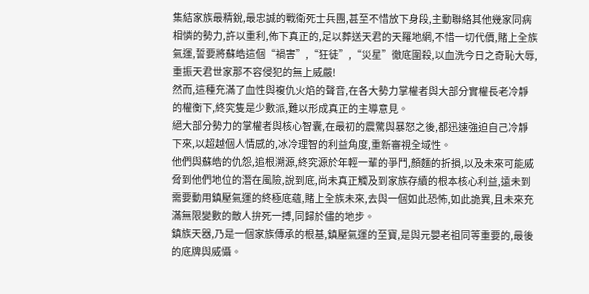集結家族最精銳,最忠誠的戰衛死士兵團,甚至不惜放下身段,主動聯絡其他幾家同病相憐的勢力,許以重利,佈下真正的,足以葬送天君的天羅地網,不惜一切代價,賭上全族氣運,誓要將蘇皓這個“禍害”,“狂徒”,“災星”徹底圍殺,以血洗今日之奇恥大辱,重振天君世家那不容侵犯的無上威嚴!
然而,這種充滿了血性與複仇火焰的聲音,在各大勢力掌權者與大部分實權長老冷靜的權衡下,終究隻是少數派,難以形成真正的主導意見。
絕大部分勢力的掌權者與核心智囊,在最初的震驚與暴怒之後,都迅速強迫自己冷靜下來,以超越個人情感的,冰冷理智的利益角度,重新審視全域性。
他們與蘇皓的仇怨,追根溯源,終究源於年輕一輩的爭鬥,顏麵的折損,以及未來可能威脅到他們地位的潛在風險,說到底,尚未真正觸及到家族存續的根本核心利益,遠未到需要動用鎮壓氣運的終極底蘊,賭上全族未來,去與一個如此恐怖,如此詭異,且未來充滿無限變數的敵人拚死一搏,同歸於儘的地步。
鎮族天器,乃是一個家族傳承的根基,鎮壓氣運的至寶,是與元嬰老祖同等重要的,最後的底牌與威懾。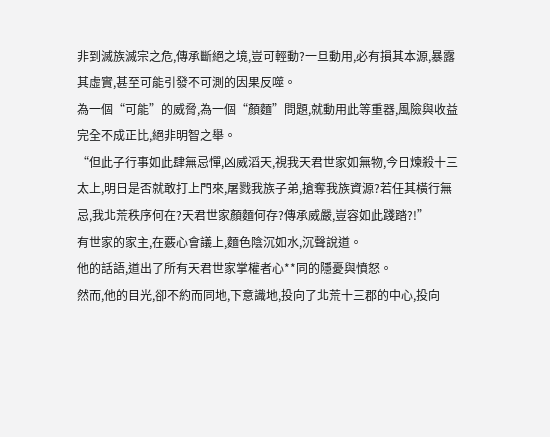非到滅族滅宗之危,傳承斷絕之境,豈可輕動?一旦動用,必有損其本源,暴露其虛實,甚至可能引發不可測的因果反噬。
為一個“可能”的威脅,為一個“顏麵”問題,就動用此等重器,風險與收益完全不成正比,絕非明智之舉。
“但此子行事如此肆無忌憚,凶威滔天,視我天君世家如無物,今日煉殺十三太上,明日是否就敢打上門來,屠戮我族子弟,搶奪我族資源?若任其橫行無忌,我北荒秩序何在?天君世家顏麵何存?傳承威嚴,豈容如此踐踏?!”
有世家的家主,在覈心會議上,麵色陰沉如水,沉聲說道。
他的話語,道出了所有天君世家掌權者心**同的隱憂與憤怒。
然而,他的目光,卻不約而同地,下意識地,投向了北荒十三郡的中心,投向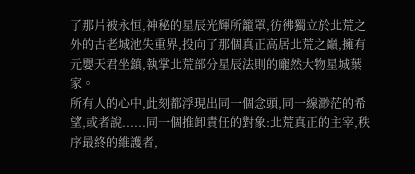了那片被永恒,神秘的星辰光輝所籠罩,彷彿獨立於北荒之外的古老城池失重界,投向了那個真正高居北荒之巔,擁有元嬰天君坐鎮,執掌北荒部分星辰法則的龐然大物星城葉家。
所有人的心中,此刻都浮現出同一個念頭,同一線渺茫的希望,或者說......同一個推卸責任的對象:北荒真正的主宰,秩序最終的維護者,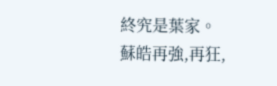終究是葉家。
蘇皓再強,再狂,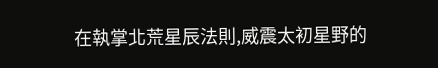在執掌北荒星辰法則,威震太初星野的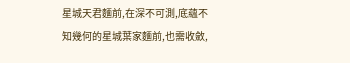星城天君麵前,在深不可測,底蘊不知幾何的星城葉家麵前,也需收斂,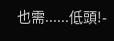也需......低頭!-